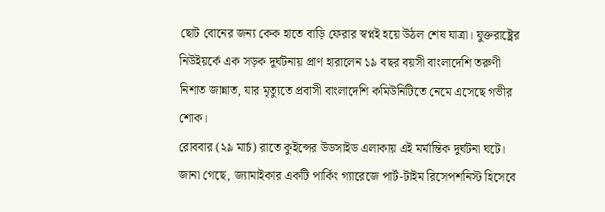ছোট বোনের জন্য কেক হাতে বাড়ি ফেরার স্বপ্নই হয়ে উঠল শেষ যাত্রা। যুক্তরাষ্ট্রের নিউইয়র্কে এক সড়ক দুর্ঘটনায় প্রাণ হারালেন ১৯ বছর বয়সী বাংলাদেশি তরুণী নিশাত জান্নাত, যার মৃত্যুতে প্রবাসী বাংলাদেশি কমিউনিটিতে নেমে এসেছে গভীর শোক।
রোববার (২৯ মার্চ) রাতে কুইন্সের উডসাইড এলাকায় এই মর্মান্তিক দুর্ঘটনা ঘটে। জানা গেছে, জ্যামাইকার একটি পার্কিং গ্যারেজে পার্ট-টাইম রিসেপশনিস্ট হিসেবে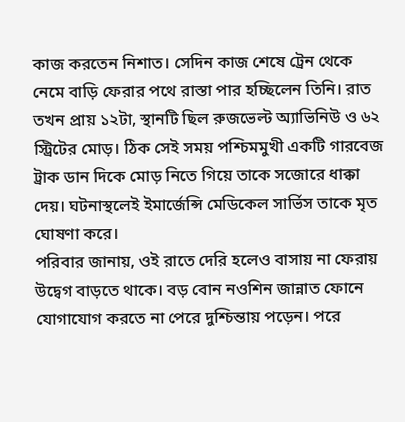কাজ করতেন নিশাত। সেদিন কাজ শেষে ট্রেন থেকে নেমে বাড়ি ফেরার পথে রাস্তা পার হচ্ছিলেন তিনি। রাত তখন প্রায় ১২টা, স্থানটি ছিল রুজভেল্ট অ্যাভিনিউ ও ৬২ স্ট্রিটের মোড়। ঠিক সেই সময় পশ্চিমমুখী একটি গারবেজ ট্রাক ডান দিকে মোড় নিতে গিয়ে তাকে সজোরে ধাক্কা দেয়। ঘটনাস্থলেই ইমার্জেন্সি মেডিকেল সার্ভিস তাকে মৃত ঘোষণা করে।
পরিবার জানায়, ওই রাতে দেরি হলেও বাসায় না ফেরায় উদ্বেগ বাড়তে থাকে। বড় বোন নওশিন জান্নাত ফোনে যোগাযোগ করতে না পেরে দুশ্চিন্তায় পড়েন। পরে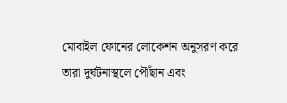মোবাইল ফোনের লোকেশন অনুসরণ করে তারা দুর্ঘটনাস্থলে পৌঁছান এবং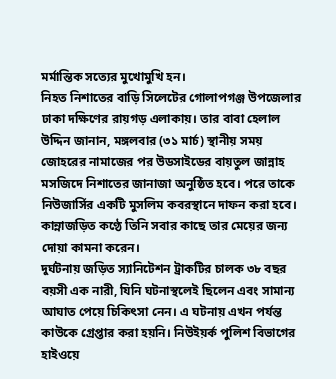মর্মান্তিক সত্যের মুখোমুখি হন।
নিহত নিশাতের বাড়ি সিলেটের গোলাপগঞ্জ উপজেলার ঢাকা দক্ষিণের রায়গড় এলাকায়। তার বাবা হেলাল উদ্দিন জানান, মঙ্গলবার (৩১ মার্চ) স্থানীয় সময় জোহরের নামাজের পর উডসাইডের বায়তুল জান্নাহ মসজিদে নিশাতের জানাজা অনুষ্ঠিত হবে। পরে তাকে নিউজার্সির একটি মুসলিম কবরস্থানে দাফন করা হবে। কান্নাজড়িত কণ্ঠে তিনি সবার কাছে তার মেয়ের জন্য দোয়া কামনা করেন।
দুর্ঘটনায় জড়িত স্যানিটেশন ট্রাকটির চালক ৩৮ বছর বয়সী এক নারী, যিনি ঘটনাস্থলেই ছিলেন এবং সামান্য আঘাত পেয়ে চিকিৎসা নেন। এ ঘটনায় এখন পর্যন্ত কাউকে গ্রেপ্তার করা হয়নি। নিউইয়র্ক পুলিশ বিভাগের হাইওয়ে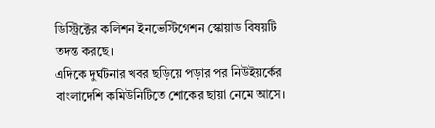ডিস্ট্রিক্টের কলিশন ইনভেস্টিগেশন স্কোয়াড বিষয়টি তদন্ত করছে।
এদিকে দুর্ঘটনার খবর ছড়িয়ে পড়ার পর নিউইয়র্কের বাংলাদেশি কমিউনিটিতে শোকের ছায়া নেমে আসে।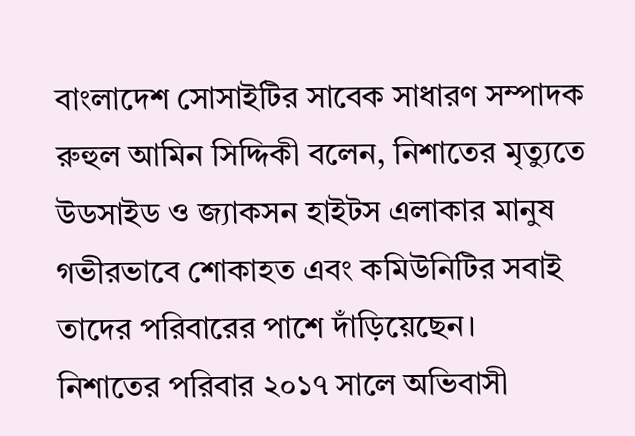বাংলাদেশ সোসাইটির সাবেক সাধারণ সম্পাদক রুহুল আমিন সিদ্দিকী বলেন, নিশাতের মৃত্যুতে উডসাইড ও জ্যাকসন হাইটস এলাকার মানুষ গভীরভাবে শোকাহত এবং কমিউনিটির সবাই তাদের পরিবারের পাশে দাঁড়িয়েছেন।
নিশাতের পরিবার ২০১৭ সালে অভিবাসী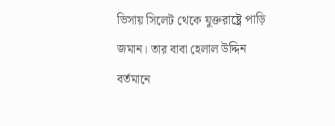ভিসায় সিলেট থেকে যুক্তরাষ্ট্রে পাড়ি জমান। তার বাবা হেলাল উদ্দিন বর্তমানে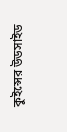কুইন্সের উডসাইড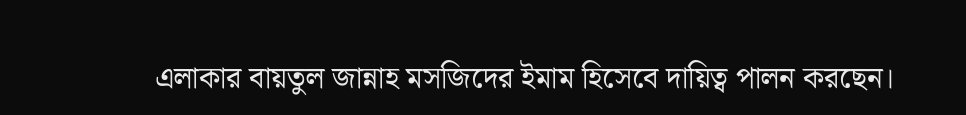এলাকার বায়তুল জান্নাহ মসজিদের ইমাম হিসেবে দায়িত্ব পালন করছেন।